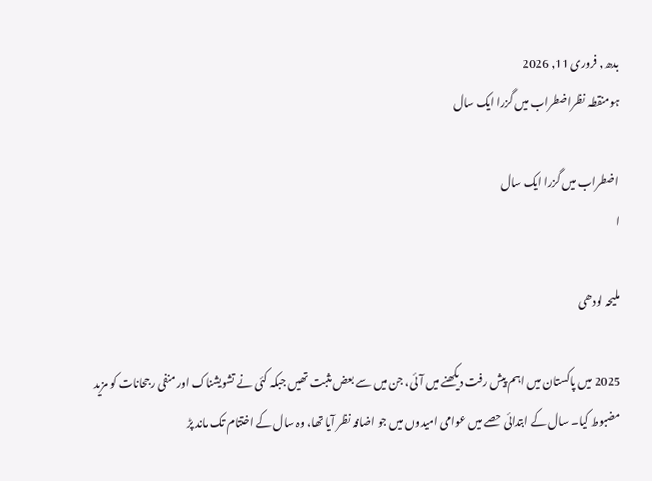بدھ, فروری 11, 2026
ہومنقطہ نظراضطراب میں گزرا ایک سال

اضطراب میں گزرا ایک سال
ا

ملیحہ لودھی

2025 میں پاکستان میں اہم پیش رفت دیکھنے میں آئی، جن میں سے بعض مثبت تھیں جبکہ کئی نے تشویشناک اور منفی رجحانات کو مزید مضبوط کیا۔ سال کے ابتدائی حصے میں عوامی امیدوں میں جو اضافہ نظر آیا تھا، وہ سال کے اختتام تک ماند پڑ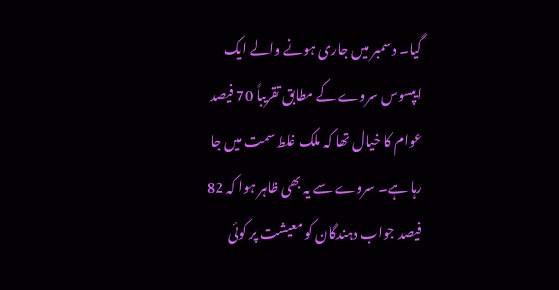گیا۔ دسمبر میں جاری ہونے والے ایک ایپسوس سروے کے مطابق تقریباً 70 فیصد عوام کا خیال تھا کہ ملک غلط سمت میں جا رہا ہے۔ سروے سے یہ بھی ظاہر ہوا کہ 82 فیصد جواب دہندگان کو معیشت پر کوئی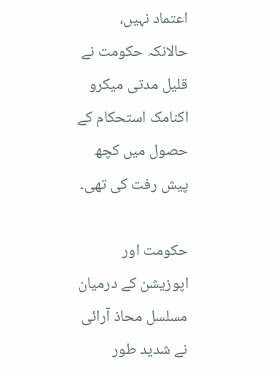اعتماد نہیں، حالانکہ حکومت نے قلیل مدتی میکرو اکنامک استحکام کے حصول میں کچھ پیش رفت کی تھی۔

حکومت اور اپوزیشن کے درمیان مسلسل محاذ آرائی نے شدید طور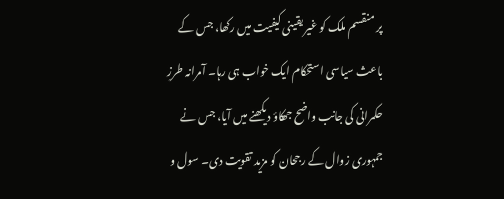پر منقسم ملک کو غیر یقینی کیفیت میں رکھا، جس کے باعث سیاسی استحکام ایک خواب ہی رہا۔ آمرانہ طرزِ حکمرانی کی جانب واضح جھکاؤ دیکھنے میں آیا، جس نے جمہوری زوال کے رجحان کو مزید تقویت دی۔ سول و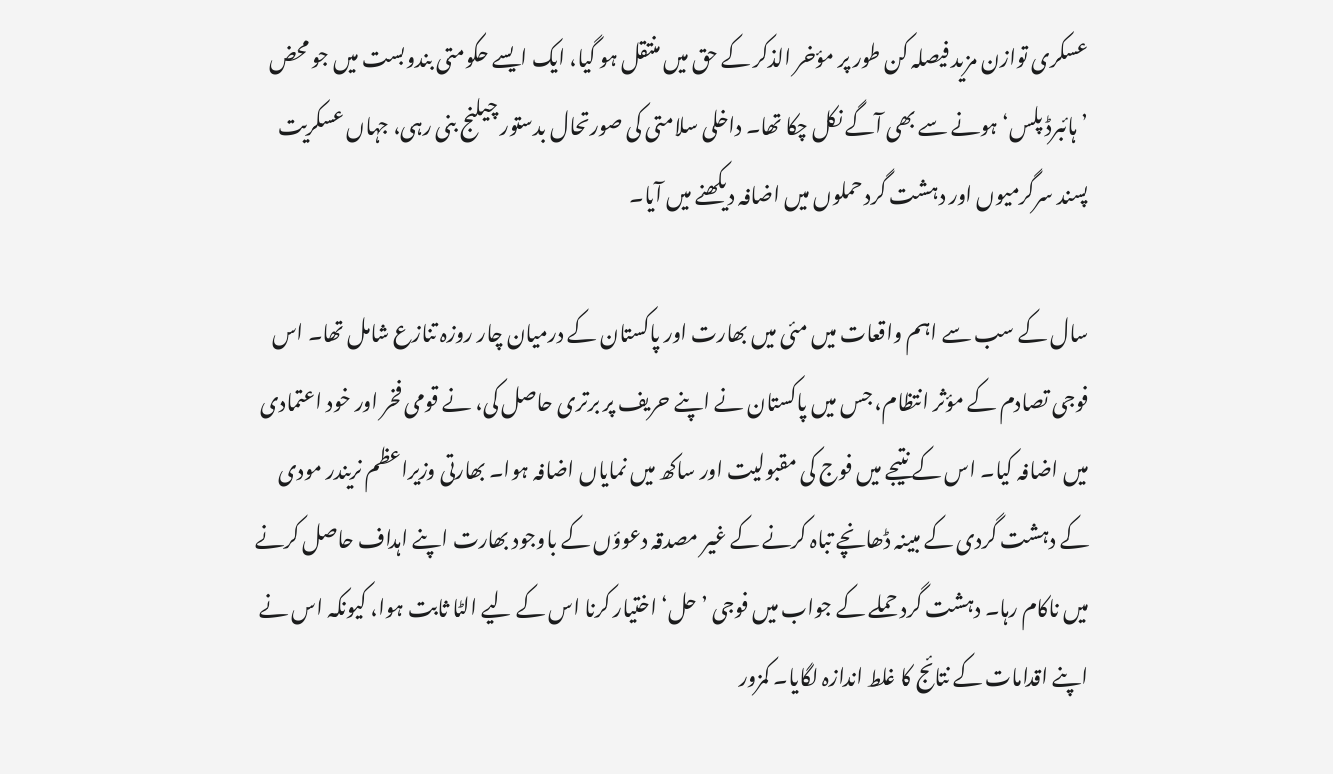عسکری توازن مزید فیصلہ کن طور پر مؤخر الذکر کے حق میں منتقل ہو گیا، ایک ایسے حکومتی بندوبست میں جو محض ’ہائبرڈ پلس‘ ہونے سے بھی آگے نکل چکا تھا۔ داخلی سلامتی کی صورتحال بدستور چیلنج بنی رہی، جہاں عسکریت پسند سرگرمیوں اور دہشت گرد حملوں میں اضافہ دیکھنے میں آیا۔

سال کے سب سے اہم واقعات میں مئی میں بھارت اور پاکستان کے درمیان چار روزہ تنازع شامل تھا۔ اس فوجی تصادم کے مؤثر انتظام، جس میں پاکستان نے اپنے حریف پر برتری حاصل کی، نے قومی فخر اور خود اعتمادی میں اضافہ کیا۔ اس کے نتیجے میں فوج کی مقبولیت اور ساکھ میں نمایاں اضافہ ہوا۔ بھارتی وزیراعظم نریندر مودی کے دہشت گردی کے مبینہ ڈھانچے تباہ کرنے کے غیر مصدقہ دعوؤں کے باوجود بھارت اپنے اہداف حاصل کرنے میں ناکام رہا۔ دہشت گرد حملے کے جواب میں فوجی ’حل‘ اختیار کرنا اس کے لیے الٹا ثابت ہوا، کیونکہ اس نے اپنے اقدامات کے نتائج کا غلط اندازہ لگایا۔ کمزور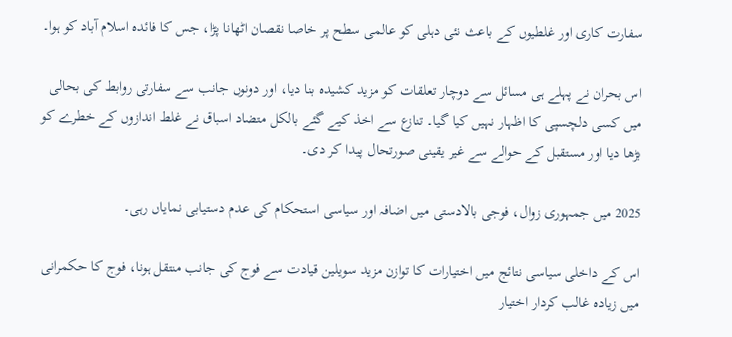سفارت کاری اور غلطیوں کے باعث نئی دہلی کو عالمی سطح پر خاصا نقصان اٹھانا پڑا، جس کا فائدہ اسلام آباد کو ہوا۔

اس بحران نے پہلے ہی مسائل سے دوچار تعلقات کو مزید کشیدہ بنا دیا، اور دونوں جانب سے سفارتی روابط کی بحالی میں کسی دلچسپی کا اظہار نہیں کیا گیا۔ تنازع سے اخذ کیے گئے بالکل متضاد اسباق نے غلط اندازوں کے خطرے کو بڑھا دیا اور مستقبل کے حوالے سے غیر یقینی صورتحال پیدا کر دی۔

2025 میں جمہوری زوال، فوجی بالادستی میں اضافہ اور سیاسی استحکام کی عدم دستیابی نمایاں رہی۔

اس کے داخلی سیاسی نتائج میں اختیارات کا توازن مزید سویلین قیادت سے فوج کی جانب منتقل ہونا، فوج کا حکمرانی میں زیادہ غالب کردار اختیار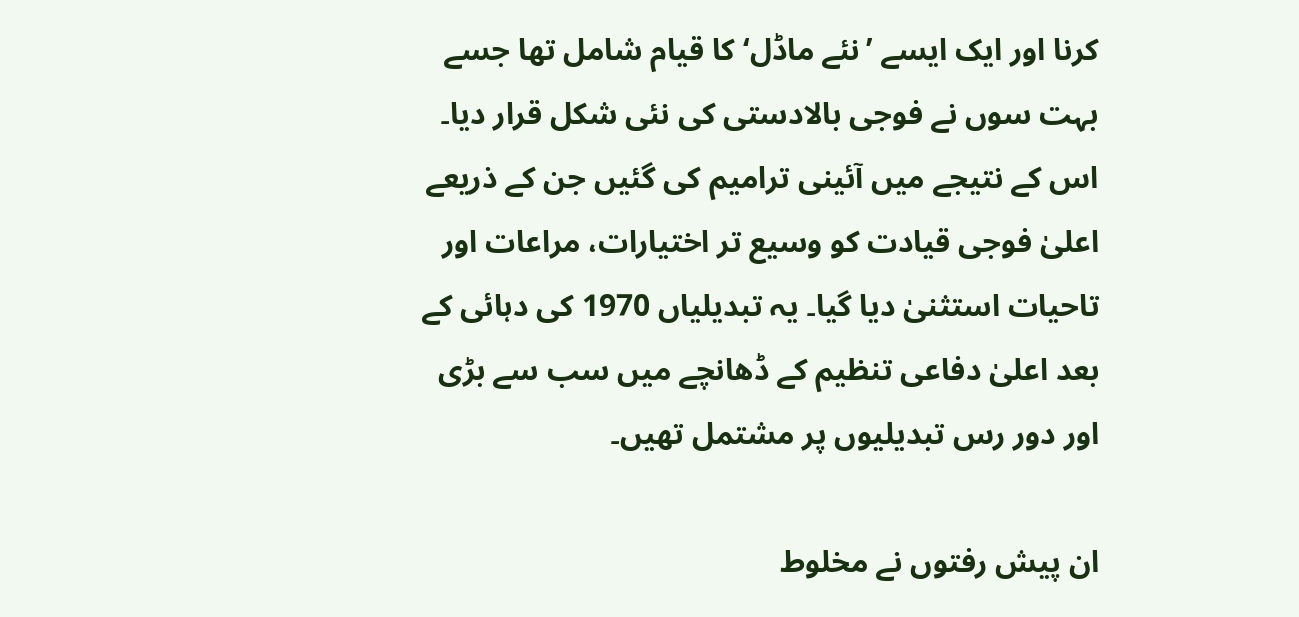کرنا اور ایک ایسے ’نئے ماڈل‘ کا قیام شامل تھا جسے بہت سوں نے فوجی بالادستی کی نئی شکل قرار دیا۔ اس کے نتیجے میں آئینی ترامیم کی گئیں جن کے ذریعے اعلیٰ فوجی قیادت کو وسیع تر اختیارات، مراعات اور تاحیات استثنیٰ دیا گیا۔ یہ تبدیلیاں 1970 کی دہائی کے بعد اعلیٰ دفاعی تنظیم کے ڈھانچے میں سب سے بڑی اور دور رس تبدیلیوں پر مشتمل تھیں۔

ان پیش رفتوں نے مخلوط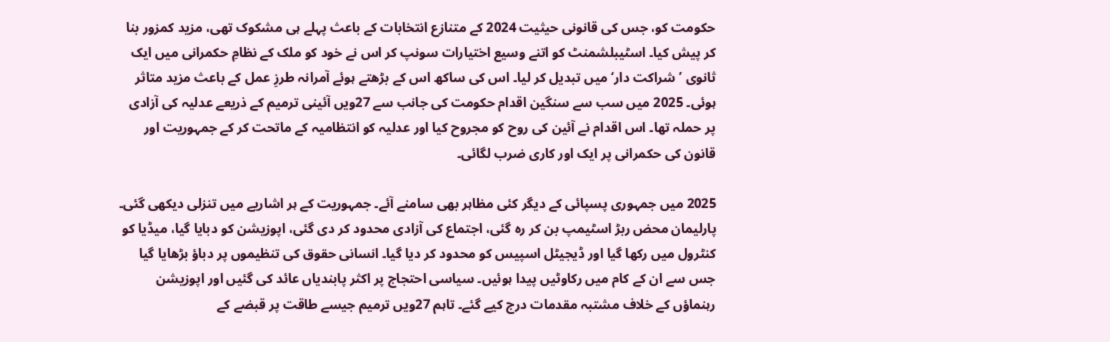حکومت کو، جس کی قانونی حیثیت 2024 کے متنازع انتخابات کے باعث پہلے ہی مشکوک تھی، مزید کمزور بنا کر پیش کیا۔ اسٹیبلشمنٹ کو اتنے وسیع اختیارات سونپ کر اس نے خود کو ملک کے نظامِ حکمرانی میں ایک ثانوی ’شراکت دار‘ میں تبدیل کر لیا۔ اس کی ساکھ اس کے بڑھتے ہوئے آمرانہ طرزِ عمل کے باعث مزید متاثر ہوئی۔ 2025 میں سب سے سنگین اقدام حکومت کی جانب سے 27ویں آئینی ترمیم کے ذریعے عدلیہ کی آزادی پر حملہ تھا۔ اس اقدام نے آئین کی روح کو مجروح کیا اور عدلیہ کو انتظامیہ کے ماتحت کر کے جمہوریت اور قانون کی حکمرانی پر ایک اور کاری ضرب لگائی۔

2025 میں جمہوری پسپائی کے دیگر کئی مظاہر بھی سامنے آئے۔ جمہوریت کے ہر اشاریے میں تنزلی دیکھی گئی۔ پارلیمان محض ربڑ اسٹیمپ بن کر رہ گئی، اجتماع کی آزادی محدود کر دی گئی، اپوزیشن کو دبایا گیا، میڈیا کو کنٹرول میں رکھا گیا اور ڈیجیٹل اسپیس کو محدود کر دیا گیا۔ انسانی حقوق کی تنظیموں پر دباؤ بڑھایا گیا جس سے ان کے کام میں رکاوٹیں پیدا ہوئیں۔ سیاسی احتجاج پر اکثر پابندیاں عائد کی گئیں اور اپوزیشن رہنماؤں کے خلاف مشتبہ مقدمات درج کیے گئے۔ تاہم 27ویں ترمیم جیسے طاقت پر قبضے کے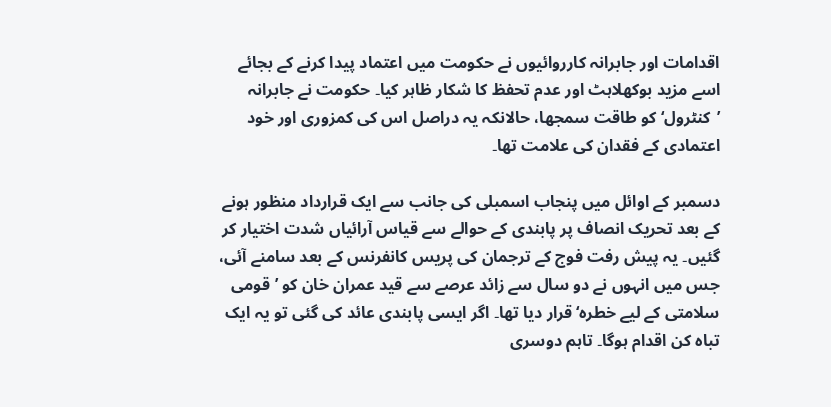اقدامات اور جابرانہ کارروائیوں نے حکومت میں اعتماد پیدا کرنے کے بجائے اسے مزید بوکھلاہٹ اور عدم تحفظ کا شکار ظاہر کیا۔ حکومت نے جابرانہ ’کنٹرول‘ کو طاقت سمجھا، حالانکہ یہ دراصل اس کی کمزوری اور خود اعتمادی کے فقدان کی علامت تھا۔

دسمبر کے اوائل میں پنجاب اسمبلی کی جانب سے ایک قرارداد منظور ہونے کے بعد تحریک انصاف پر پابندی کے حوالے سے قیاس آرائیاں شدت اختیار کر گئیں۔ یہ پیش رفت فوج کے ترجمان کی پریس کانفرنس کے بعد سامنے آئی، جس میں انہوں نے دو سال سے زائد عرصے سے قید عمران خان کو ’قومی سلامتی کے لیے خطرہ‘ قرار دیا تھا۔ اگر ایسی پابندی عائد کی گئی تو یہ ایک تباہ کن اقدام ہوگا۔ تاہم دوسری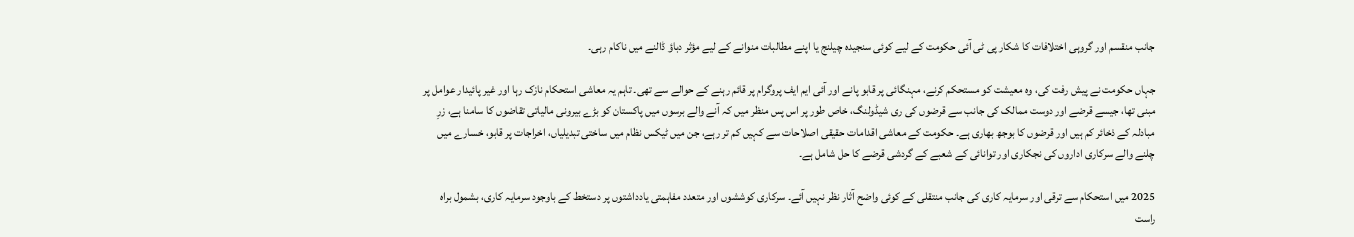جانب منقسم اور گروہی اختلافات کا شکار پی ٹی آئی حکومت کے لیے کوئی سنجیدہ چیلنج یا اپنے مطالبات منوانے کے لیے مؤثر دباؤ ڈالنے میں ناکام رہی۔

جہاں حکومت نے پیش رفت کی، وہ معیشت کو مستحکم کرنے، مہنگائی پر قابو پانے اور آئی ایم ایف پروگرام پر قائم رہنے کے حوالے سے تھی۔ تاہم یہ معاشی استحکام نازک رہا اور غیر پائیدار عوامل پر مبنی تھا، جیسے قرضے اور دوست ممالک کی جانب سے قرضوں کی ری شیڈولنگ، خاص طور پر اس پس منظر میں کہ آنے والے برسوں میں پاکستان کو بڑے بیرونی مالیاتی تقاضوں کا سامنا ہے، زرِ مبادلہ کے ذخائر کم ہیں اور قرضوں کا بوجھ بھاری ہے۔ حکومت کے معاشی اقدامات حقیقی اصلاحات سے کہیں کم تر رہے، جن میں ٹیکس نظام میں ساختی تبدیلیاں، اخراجات پر قابو، خسارے میں چلنے والے سرکاری اداروں کی نجکاری اور توانائی کے شعبے کے گردشی قرضے کا حل شامل ہے۔

2025 میں استحکام سے ترقی اور سرمایہ کاری کی جانب منتقلی کے کوئی واضح آثار نظر نہیں آئے۔ سرکاری کوششوں اور متعدد مفاہمتی یادداشتوں پر دستخط کے باوجود سرمایہ کاری، بشمول براہ راست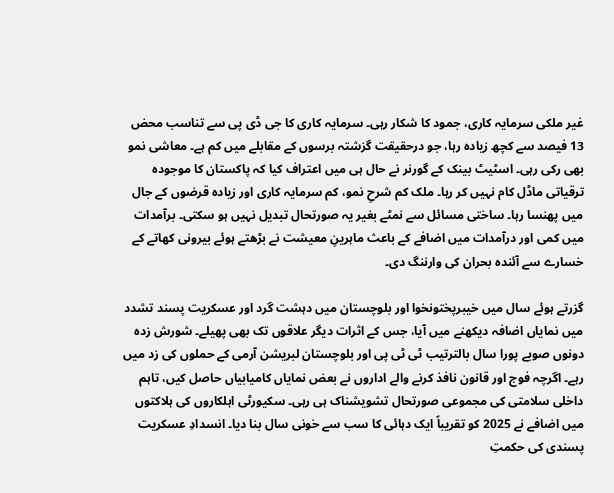غیر ملکی سرمایہ کاری، جمود کا شکار رہی۔ سرمایہ کاری کا جی ڈی پی سے تناسب محض 13 فیصد سے کچھ زیادہ رہا، جو درحقیقت گزشتہ برسوں کے مقابلے میں کم ہے۔ معاشی نمو بھی رکی رہی۔ اسٹیٹ بینک کے گورنر نے حال ہی میں اعتراف کیا کہ پاکستان کا موجودہ ترقیاتی ماڈل کام نہیں کر رہا۔ ملک کم شرحِ نمو، کم سرمایہ کاری اور زیادہ قرضوں کے جال میں پھنسا رہا۔ ساختی مسائل سے نمٹے بغیر یہ صورتحال تبدیل نہیں ہو سکتی۔ برآمدات میں کمی اور درآمدات میں اضافے کے باعث ماہرینِ معیشت نے بڑھتے ہوئے بیرونی کھاتے کے خسارے سے آئندہ بحران کی وارننگ دی۔

گزرتے ہوئے سال میں خیبرپختونخوا اور بلوچستان میں دہشت گرد اور عسکریت پسند تشدد میں نمایاں اضافہ دیکھنے میں آیا، جس کے اثرات دیگر علاقوں تک بھی پھیلے۔ شورش زدہ دونوں صوبے پورا سال بالترتیب ٹی ٹی پی اور بلوچستان لبریشن آرمی کے حملوں کی زد میں رہے۔ اگرچہ فوج اور قانون نافذ کرنے والے اداروں نے بعض نمایاں کامیابیاں حاصل کیں، تاہم داخلی سلامتی کی مجموعی صورتحال تشویشناک ہی رہی۔ سکیورٹی اہلکاروں کی ہلاکتوں میں اضافے نے 2025 کو تقریباً ایک دہائی کا سب سے خونی سال بنا دیا۔ انسدادِ عسکریت پسندی کی حکمتِ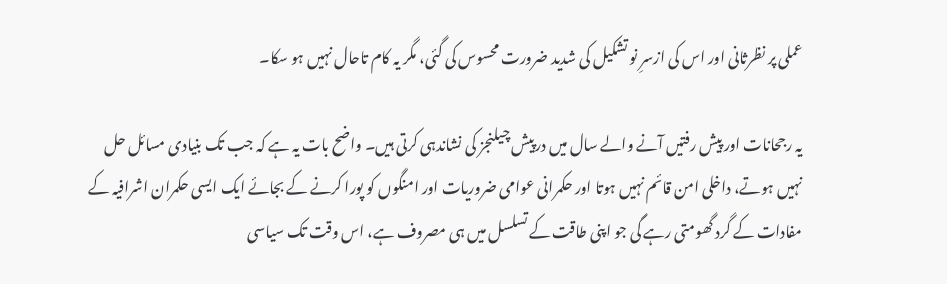عملی پر نظرثانی اور اس کی ازسرِ نو تشکیل کی شدید ضرورت محسوس کی گئی، مگر یہ کام تاحال نہیں ہو سکا۔

یہ رجحانات اور پیش رفتیں آنے والے سال میں درپیش چیلنجز کی نشاندہی کرتی ہیں۔ واضح بات یہ ہے کہ جب تک بنیادی مسائل حل نہیں ہوتے، داخلی امن قائم نہیں ہوتا اور حکمرانی عوامی ضروریات اور امنگوں کو پورا کرنے کے بجائے ایک ایسی حکمران اشرافیہ کے مفادات کے گرد گھومتی رہے گی جو اپنی طاقت کے تسلسل میں ہی مصروف ہے، اس وقت تک سیاسی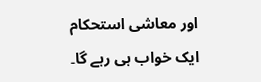اور معاشی استحکام ایک خواب ہی رہے گا۔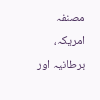مصنفہ امریکہ، برطانیہ اور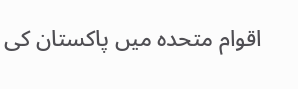اقوام متحدہ میں پاکستان کی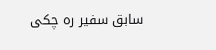سابق سفیر رہ چکی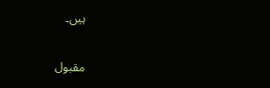ہیں۔

مقبول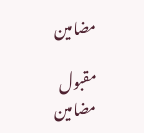مضامین

مقبول مضامین